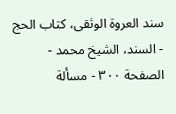سند العروة الوثقى، كتاب الحج - السند، الشيخ محمد - الصفحة ٣٠٠ - مسألة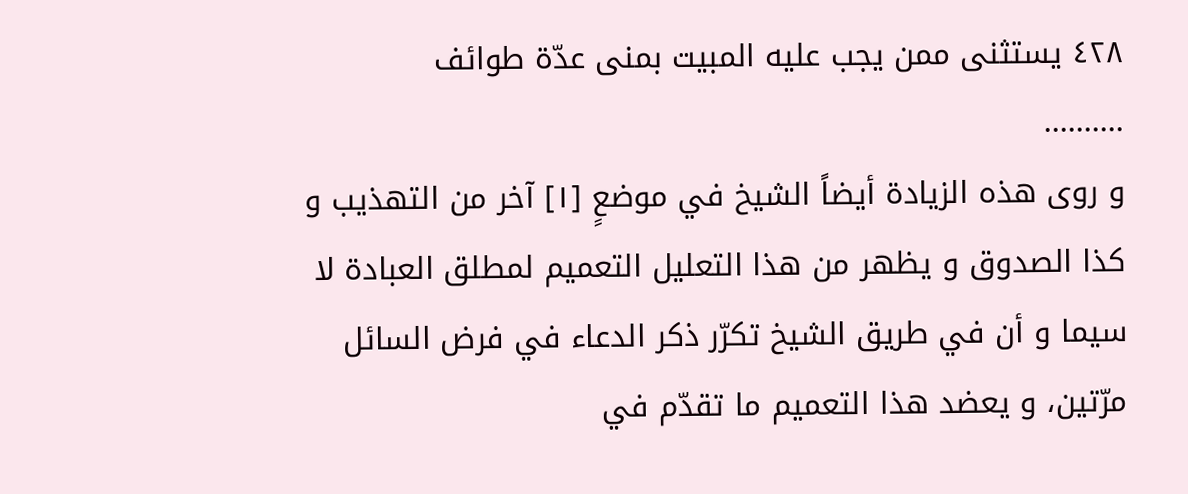٤٢٨ يستثنى ممن يجب عليه المبيت بمنى عدّة طوائف
..........
و روى هذه الزيادة أيضاً الشيخ في موضعٍ [١] آخر من التهذيب و كذا الصدوق و يظهر من هذا التعليل التعميم لمطلق العبادة لا سيما و أن في طريق الشيخ تكرّر ذكر الدعاء في فرض السائل مرّتين، و يعضد هذا التعميم ما تقدّم في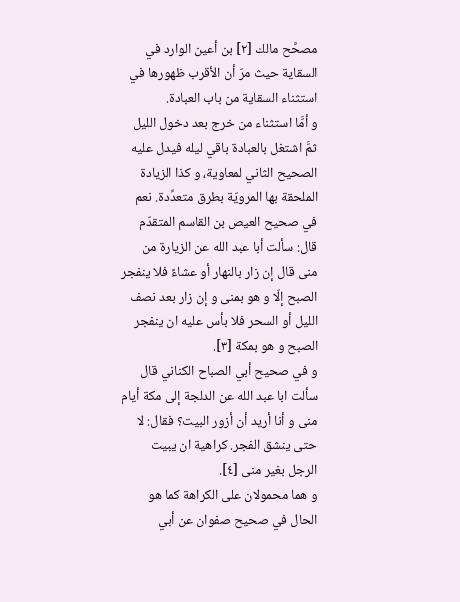مصحَّح مالك [٢] بن أعين الوارد في السقاية حيث مرّ أن الأقرب ظهورها في استثناء السقاية من باب العبادة.
و أمَّا استثناء من خرج بعد دخول الليل ثمَّ اشتغل بالعبادة باقي ليله فيدل عليه الصحيح الثاني لمعاوية، و كذا الزيادة الملحقة بها المرويّة بطرق متعدِّدة. نعم في صحيح العيص بن القاسم المتقدّم قال: سألت أبا عبد الله عن الزيارة من منى قال إن زار بالنهار أو عشاءً فلا ينفجر الصبح إلّا و هو بمنى و إن زار بعد نصف الليل أو السحر فلا بأس عليه ان ينفجر الصبح و هو بمكة [٣].
و في صحيح أبي الصباح الكناني قال سألت ابا عبد الله عن الدلجة إلى مكة أيام منى و أنا أريد أن أزور البيت؟ فقال: لا حتى ينشق الفجر. كراهية ان يبيت الرجل بغير منى [٤].
و هما محمولان على الكراهة كما هو الحال في صحيح صفوان عن أبي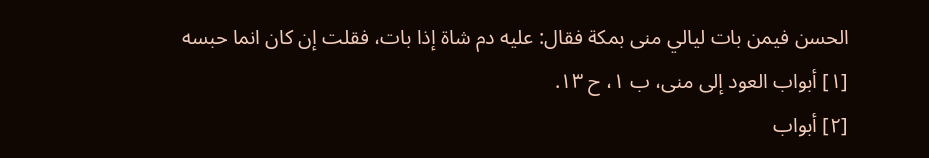الحسن فيمن بات ليالي منى بمكة فقال: عليه دم شاة إذا بات، فقلت إن كان انما حبسه
[١] أبواب العود إلى منى، ب ١، ح ١٣.
[٢] أبواب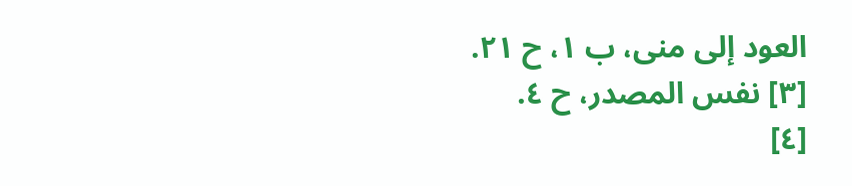العود إلى منى، ب ١، ح ٢١.
[٣] نفس المصدر، ح ٤.
[٤]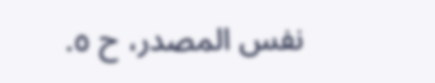نفس المصدر، ح ٥.